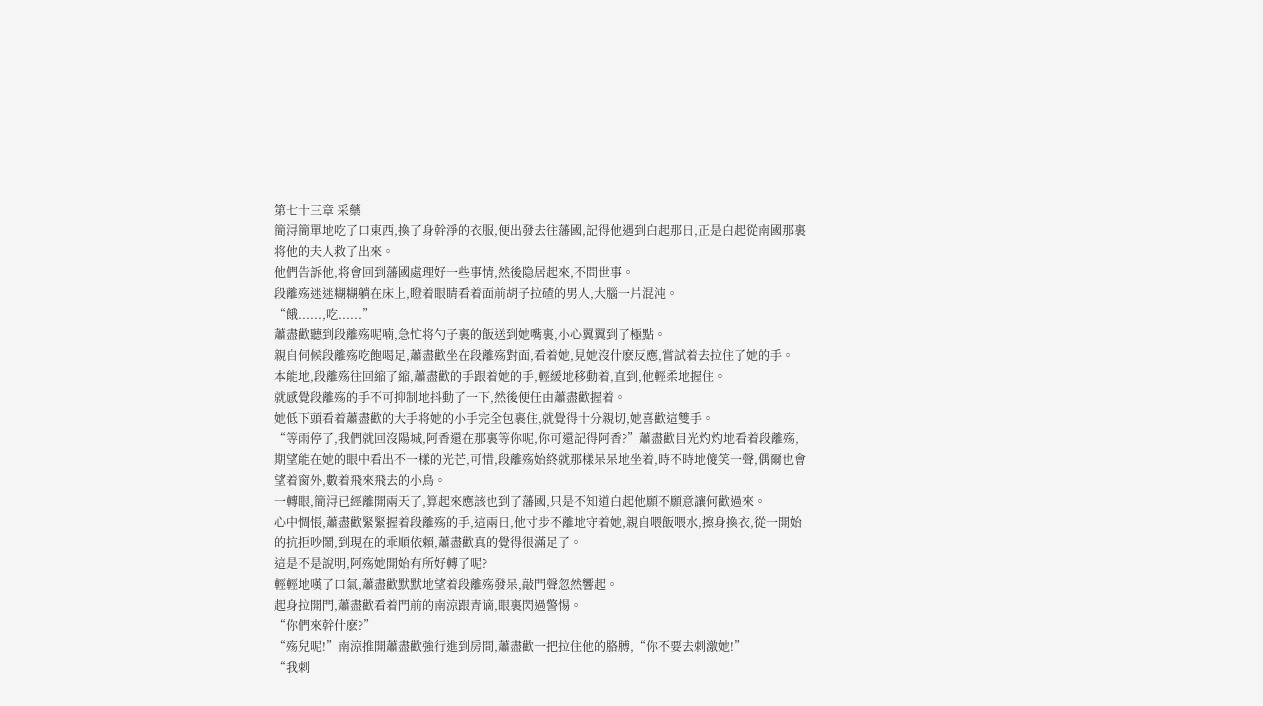第七十三章 采藥
簡浔簡單地吃了口東西,換了身幹淨的衣服,便出發去往藩國,記得他遇到白起那日,正是白起從南國那裏将他的夫人救了出來。
他們告訴他,将會回到藩國處理好一些事情,然後隐居起來,不問世事。
段離殇迷迷糊糊躺在床上,瞪着眼睛看着面前胡子拉碴的男人,大腦一片混沌。
“餓......,吃......”
蕭盡歡聽到段離殇呢喃,急忙将勺子裏的飯送到她嘴裏,小心翼翼到了極點。
親自伺候段離殇吃飽喝足,蕭盡歡坐在段離殇對面,看着她,見她沒什麽反應,嘗試着去拉住了她的手。
本能地,段離殇往回縮了縮,蕭盡歡的手跟着她的手,輕緩地移動着,直到,他輕柔地握住。
就感覺段離殇的手不可抑制地抖動了一下,然後便任由蕭盡歡握着。
她低下頭看着蕭盡歡的大手将她的小手完全包裹住,就覺得十分親切,她喜歡這雙手。
“等雨停了,我們就回沒陽城,阿香還在那裏等你呢,你可還記得阿香?”蕭盡歡目光灼灼地看着段離殇,期望能在她的眼中看出不一樣的光芒,可惜,段離殇始終就那樣呆呆地坐着,時不時地傻笑一聲,偶爾也會望着窗外,數着飛來飛去的小鳥。
一轉眼,簡浔已經離開兩天了,算起來應該也到了藩國,只是不知道白起他願不願意讓何歡過來。
心中惆悵,蕭盡歡緊緊握着段離殇的手,這兩日,他寸步不離地守着她,親自喂飯喂水,擦身換衣,從一開始的抗拒吵鬧,到現在的乖順依賴,蕭盡歡真的覺得很滿足了。
這是不是說明,阿殇她開始有所好轉了呢?
輕輕地嘆了口氣,蕭盡歡默默地望着段離殇發呆,敲門聲忽然響起。
起身拉開門,蕭盡歡看着門前的南涼跟青谪,眼裏閃過警惕。
“你們來幹什麽?”
“殇兒呢!”南涼推開蕭盡歡強行進到房間,蕭盡歡一把拉住他的胳膊,“你不要去刺激她!”
“我刺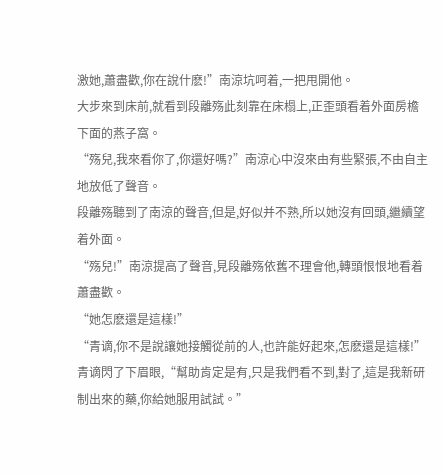激她,蕭盡歡,你在說什麽!”南涼坑呵着,一把甩開他。
大步來到床前,就看到段離殇此刻靠在床榻上,正歪頭看着外面房檐下面的燕子窩。
“殇兒,我來看你了,你還好嗎?”南涼心中沒來由有些緊張,不由自主地放低了聲音。
段離殇聽到了南涼的聲音,但是,好似并不熟,所以她沒有回頭,繼續望着外面。
“殇兒!”南涼提高了聲音,見段離殇依舊不理會他,轉頭恨恨地看着蕭盡歡。
“她怎麽還是這樣!”
“青谪,你不是說讓她接觸從前的人,也許能好起來,怎麽還是這樣!”
青谪閃了下眉眼,“幫助肯定是有,只是我們看不到,對了,這是我新研制出來的藥,你給她服用試試。”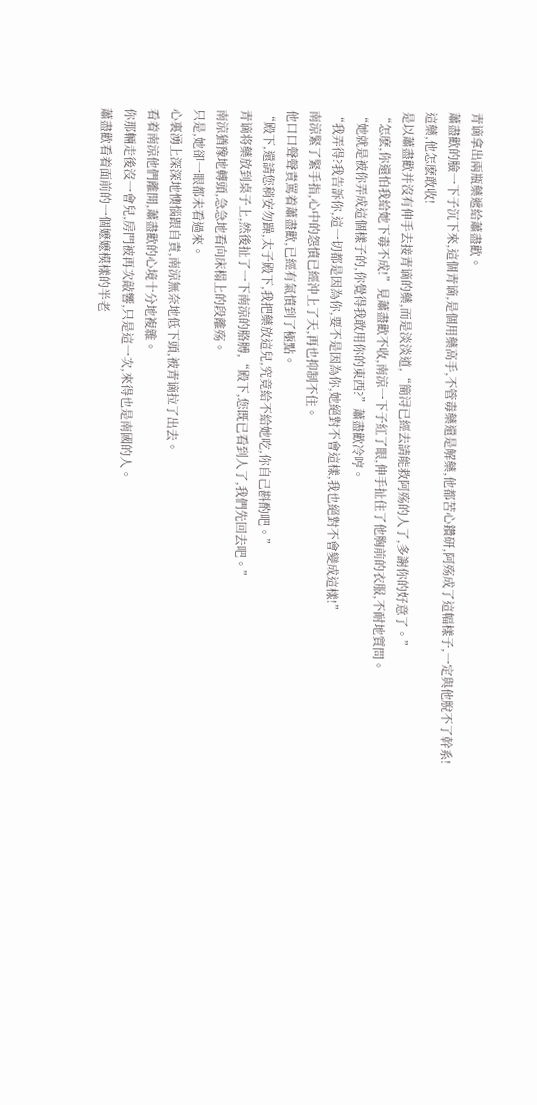青谪拿出兩瓶藥遞給蕭盡歡。
蕭盡歡的臉一下子沉下來,這個青谪,是個用藥高手,不管毒藥還是解藥,他都苦心鑽研,阿殇成了這幅樣子,一定與他脫不了幹系!
這藥,他怎麽敢收!
是以蕭盡歡并沒有伸手去接青谪的藥,而是淡淡道,“簡浔已經去請能救阿殇的人了,多謝你的好意了。”
“怎麽,你還怕我給她下毒不成!”見蕭盡歡不收,南涼一下子紅了眼,伸手扯住了他胸前的衣服,不耐地質問。
“她就是被你弄成這個樣子的,你覺得我敢用你的東西?”蕭盡歡冷哼。
“我弄得?我告訴你,這一切都是因為你,要不是因為你,她絕對不會這樣,我也絕對不會變成這樣!”
南涼緊了緊手指,心中的怨憤已經沖上了天,再也抑制不住。
他口口聲聲責罵着蕭盡歡,已經有氣憤到了極點。
“殿下,還請您稍安勿躁,太子殿下,我把藥放這兒,究竟給不給她吃,你自己斟酌吧。”
青谪将藥放到桌子上,然後扯了一下南涼的胳膊,“殿下,您既已看到人了,我們先回去吧。”
南涼猶豫地轉頭,急急地看向床榻上的段離殇。
只是,她卻一眼都未看過來。
心裏湧上深深地懊惱跟自責,南涼無奈地低下頭,被青谪拉了出去。
看着南涼他們離開,蕭盡歡的心境十分地複雜。
你那輛走後沒一會兒,房門被再次敲響,只是這一次,來得也是南國的人。
蕭盡歡看着面前的一個嬷嬷模樣的半老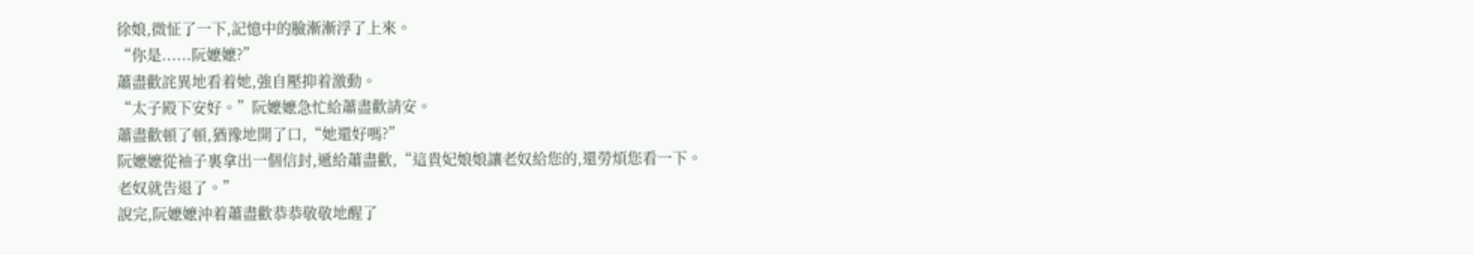徐娘,微怔了一下,記憶中的臉漸漸浮了上來。
“你是......阮嬷嬷?”
蕭盡歡詫異地看着她,強自壓抑着激動。
“太子殿下安好。”阮嬷嬷急忙給蕭盡歡請安。
蕭盡歡頓了頓,猶豫地開了口,“她還好嗎?”
阮嬷嬷從袖子裏拿出一個信封,遞給蕭盡歡,“這貴妃娘娘讓老奴給您的,還勞煩您看一下。老奴就告退了。”
說完,阮嬷嬷沖着蕭盡歡恭恭敬敬地醒了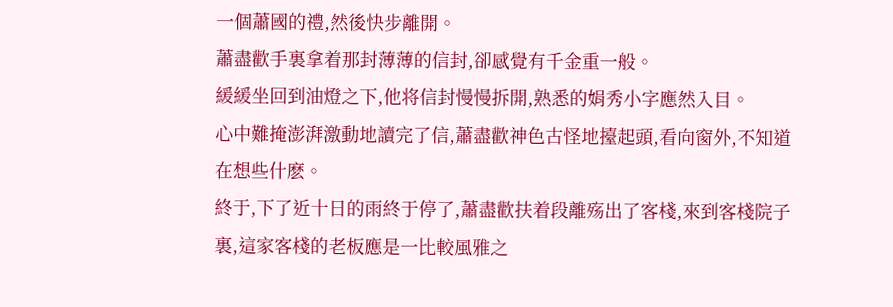一個蕭國的禮,然後快步離開。
蕭盡歡手裏拿着那封薄薄的信封,卻感覺有千金重一般。
緩緩坐回到油燈之下,他将信封慢慢拆開,熟悉的娟秀小字應然入目。
心中難掩澎湃激動地讀完了信,蕭盡歡神色古怪地擡起頭,看向窗外,不知道在想些什麽。
終于,下了近十日的雨終于停了,蕭盡歡扶着段離殇出了客棧,來到客棧院子裏,這家客棧的老板應是一比較風雅之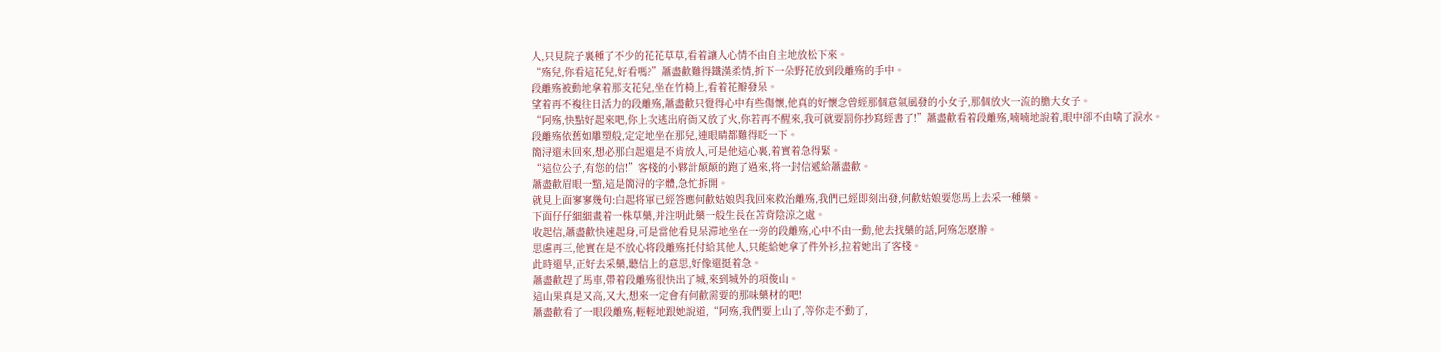人,只見院子裏種了不少的花花草草,看着讓人心情不由自主地放松下來。
“殇兒,你看這花兒,好看嗎?”蕭盡歡難得鐵漢柔情,折下一朵野花放到段離殇的手中。
段離殇被動地拿着那支花兒,坐在竹椅上,看着花瓣發呆。
望着再不複往日活力的段離殇,蕭盡歡只覺得心中有些傷懷,他真的好懷念曾經那個意氣風發的小女子,那個放火一流的膽大女子。
“阿殇,快點好起來吧,你上次逃出府衙又放了火,你若再不醒來,我可就要罰你抄寫經書了!”蕭盡歡看着段離殇,喃喃地說着,眼中卻不由噙了淚水。
段離殇依舊如雕塑般,定定地坐在那兒,連眼睛都難得眨一下。
簡浔還未回來,想必那白起還是不肯放人,可是他這心裏,着實着急得緊。
“這位公子,有您的信!”客棧的小夥計颠颠的跑了過來,将一封信遞給蕭盡歡。
蕭盡歡眉眼一黯,這是簡浔的字體,急忙拆開。
就見上面寥寥幾句:白起将軍已經答應何歡姑娘與我回來救治離殇,我們已經即刻出發,何歡姑娘要您馬上去采一種藥。
下面仔仔細細畫着一株草藥,并注明此藥一般生長在苫背陰涼之處。
收起信,蕭盡歡快速起身,可是當他看見呆滞地坐在一旁的段離殇,心中不由一動,他去找藥的話,阿殇怎麽辦。
思慮再三,他實在是不放心将段離殇托付給其他人,只能給她拿了件外衫,拉着她出了客棧。
此時還早,正好去采藥,聽信上的意思,好像還挺着急。
蕭盡歡趕了馬車,帶着段離殇很快出了城,來到城外的項俊山。
這山果真是又高,又大,想來一定會有何歡需要的那味藥材的吧!
蕭盡歡看了一眼段離殇,輕輕地跟她說道,“阿殇,我們要上山了,等你走不動了,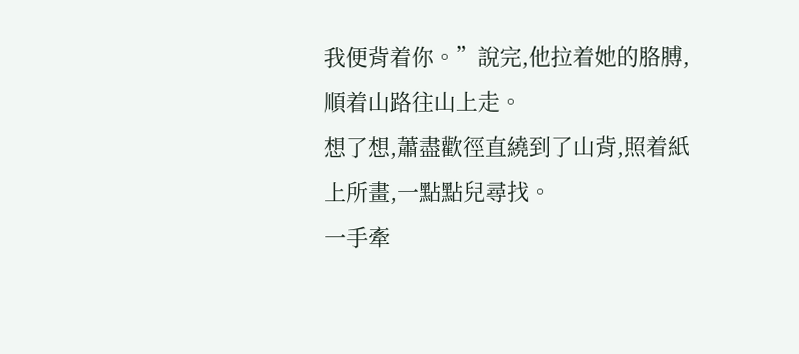我便背着你。”說完,他拉着她的胳膊,順着山路往山上走。
想了想,蕭盡歡徑直繞到了山背,照着紙上所畫,一點點兒尋找。
一手牽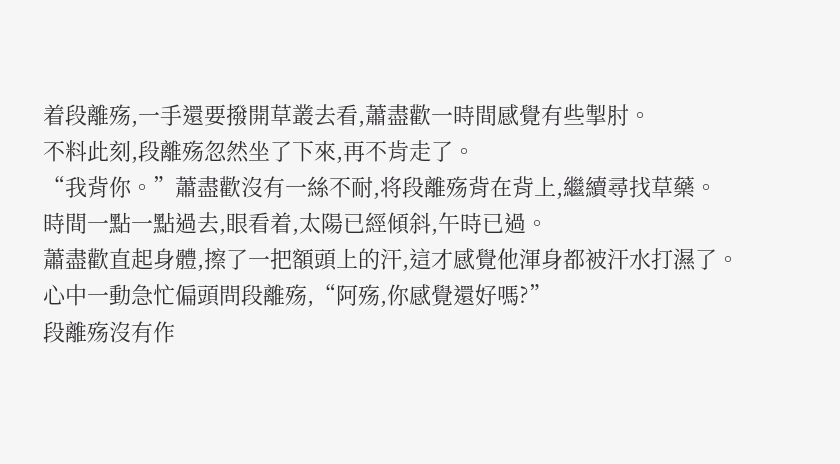着段離殇,一手還要撥開草叢去看,蕭盡歡一時間感覺有些掣肘。
不料此刻,段離殇忽然坐了下來,再不肯走了。
“我背你。”蕭盡歡沒有一絲不耐,将段離殇背在背上,繼續尋找草藥。
時間一點一點過去,眼看着,太陽已經傾斜,午時已過。
蕭盡歡直起身體,擦了一把額頭上的汗,這才感覺他渾身都被汗水打濕了。
心中一動急忙偏頭問段離殇,“阿殇,你感覺還好嗎?”
段離殇沒有作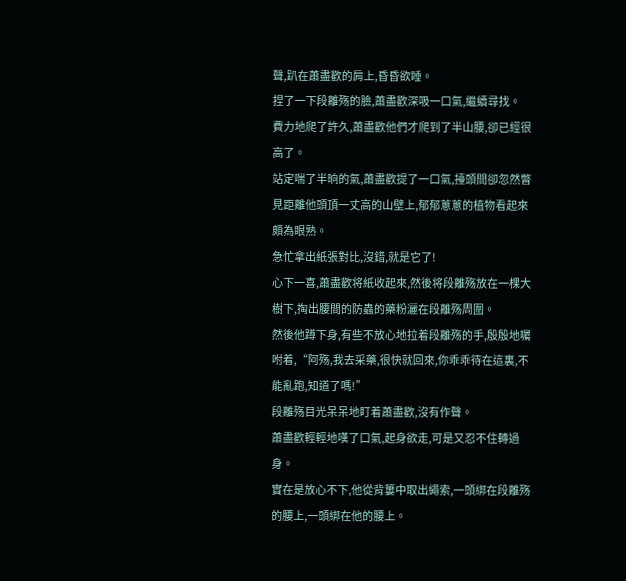聲,趴在蕭盡歡的肩上,昏昏欲睡。
捏了一下段離殇的臉,蕭盡歡深吸一口氣,繼續尋找。
費力地爬了許久,蕭盡歡他們才爬到了半山腰,卻已經很高了。
站定喘了半晌的氣,蕭盡歡提了一口氣,擡頭間卻忽然瞥見距離他頭頂一丈高的山壁上,郁郁蔥蔥的植物看起來頗為眼熟。
急忙拿出紙張對比,沒錯,就是它了!
心下一喜,蕭盡歡将紙收起來,然後将段離殇放在一棵大樹下,掏出腰間的防蟲的藥粉灑在段離殇周圍。
然後他蹲下身,有些不放心地拉着段離殇的手,殷殷地囑咐着,“阿殇,我去采藥,很快就回來,你乖乖待在這裏,不能亂跑,知道了嗎!”
段離殇目光呆呆地盯着蕭盡歡,沒有作聲。
蕭盡歡輕輕地嘆了口氣,起身欲走,可是又忍不住轉過身。
實在是放心不下,他從背簍中取出繩索,一頭綁在段離殇的腰上,一頭綁在他的腰上。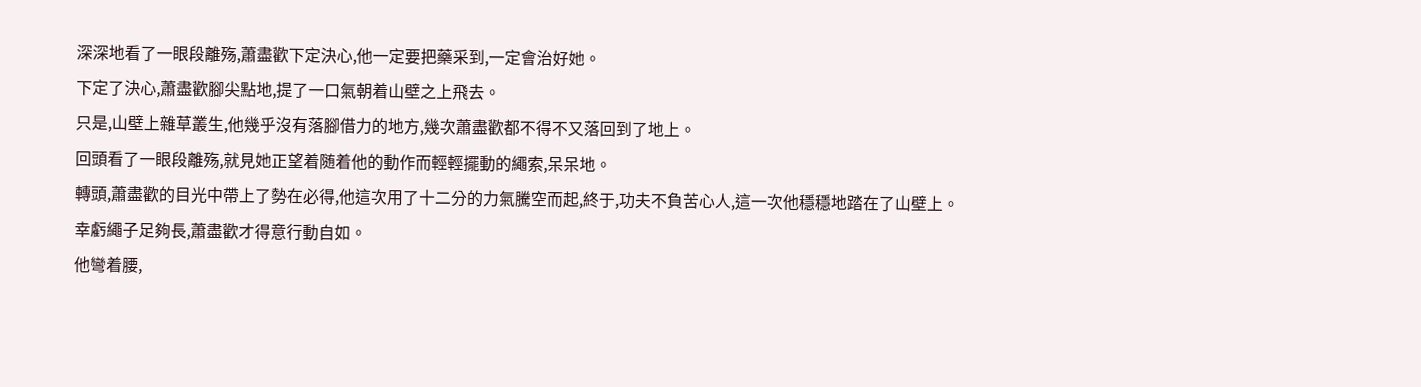深深地看了一眼段離殇,蕭盡歡下定決心,他一定要把藥采到,一定會治好她。
下定了決心,蕭盡歡腳尖點地,提了一口氣朝着山壁之上飛去。
只是,山壁上雜草叢生,他幾乎沒有落腳借力的地方,幾次蕭盡歡都不得不又落回到了地上。
回頭看了一眼段離殇,就見她正望着随着他的動作而輕輕擺動的繩索,呆呆地。
轉頭,蕭盡歡的目光中帶上了勢在必得,他這次用了十二分的力氣騰空而起,終于,功夫不負苦心人,這一次他穩穩地踏在了山壁上。
幸虧繩子足夠長,蕭盡歡才得意行動自如。
他彎着腰,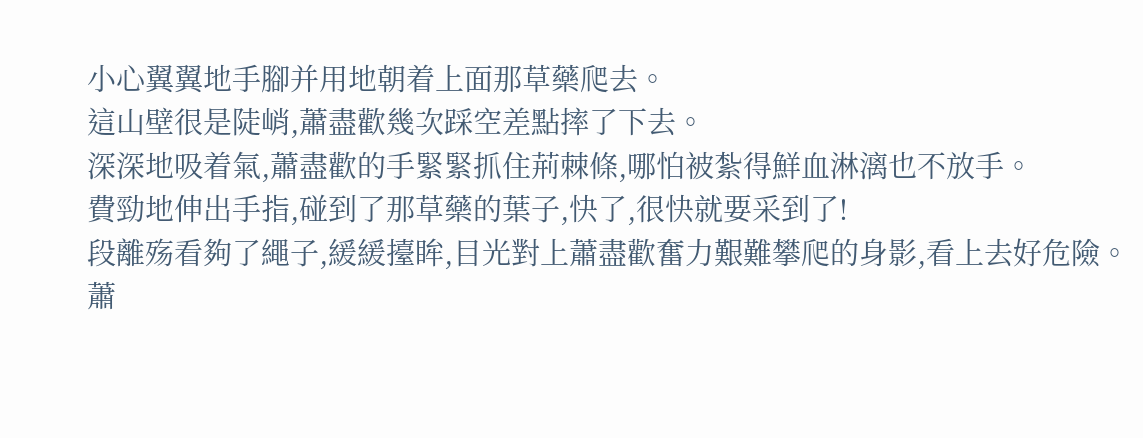小心翼翼地手腳并用地朝着上面那草藥爬去。
這山壁很是陡峭,蕭盡歡幾次踩空差點摔了下去。
深深地吸着氣,蕭盡歡的手緊緊抓住荊棘條,哪怕被紮得鮮血淋漓也不放手。
費勁地伸出手指,碰到了那草藥的葉子,快了,很快就要采到了!
段離殇看夠了繩子,緩緩擡眸,目光對上蕭盡歡奮力艱難攀爬的身影,看上去好危險。
蕭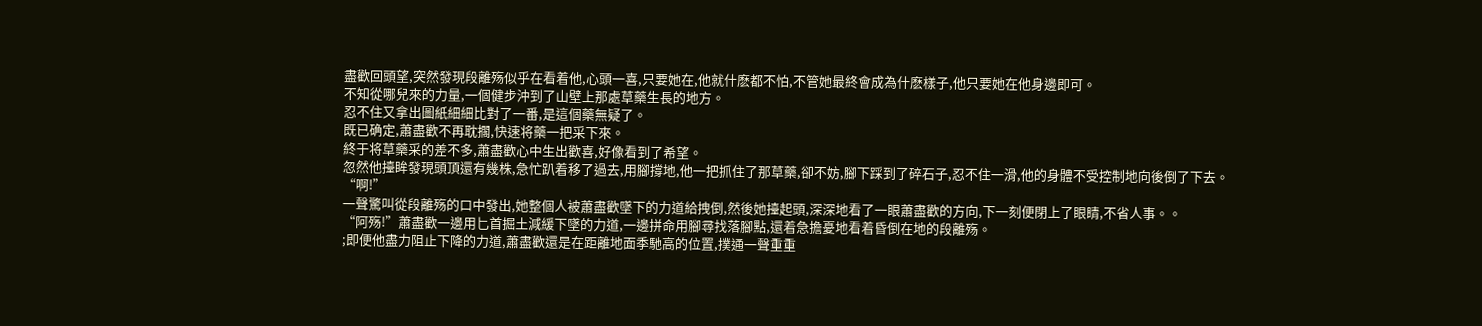盡歡回頭望,突然發現段離殇似乎在看着他,心頭一喜,只要她在,他就什麽都不怕,不管她最終會成為什麽樣子,他只要她在他身邊即可。
不知從哪兒來的力量,一個健步沖到了山壁上那處草藥生長的地方。
忍不住又拿出圖紙細細比對了一番,是這個藥無疑了。
既已确定,蕭盡歡不再耽擱,快速将藥一把采下來。
終于将草藥采的差不多,蕭盡歡心中生出歡喜,好像看到了希望。
忽然他擡眸發現頭頂還有幾株,急忙趴着移了過去,用腳撐地,他一把抓住了那草藥,卻不妨,腳下踩到了碎石子,忍不住一滑,他的身體不受控制地向後倒了下去。
“啊!”
一聲驚叫從段離殇的口中發出,她整個人被蕭盡歡墜下的力道給拽倒,然後她擡起頭,深深地看了一眼蕭盡歡的方向,下一刻便閉上了眼睛,不省人事。。
“阿殇!”蕭盡歡一邊用匕首掘土減緩下墜的力道,一邊拼命用腳尋找落腳點,還着急擔憂地看着昏倒在地的段離殇。
;即便他盡力阻止下降的力道,蕭盡歡還是在距離地面季馳高的位置,撲通一聲重重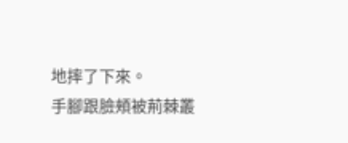地摔了下來。
手腳跟臉頰被荊棘叢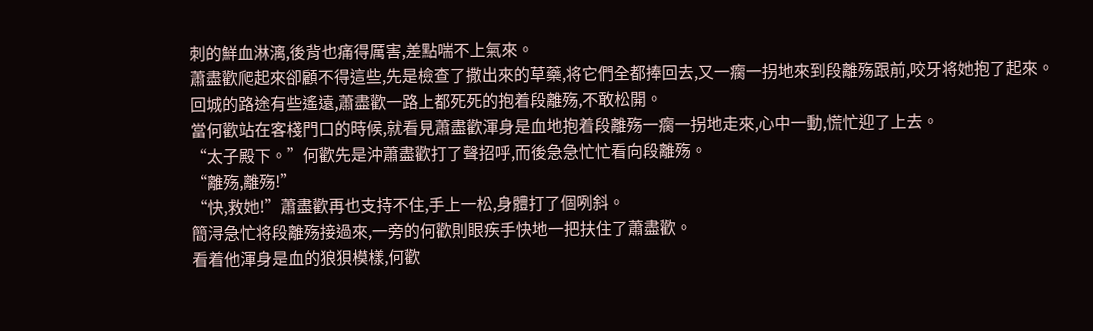刺的鮮血淋漓,後背也痛得厲害,差點喘不上氣來。
蕭盡歡爬起來卻顧不得這些,先是檢查了撒出來的草藥,将它們全都捧回去,又一瘸一拐地來到段離殇跟前,咬牙将她抱了起來。
回城的路途有些遙遠,蕭盡歡一路上都死死的抱着段離殇,不敢松開。
當何歡站在客棧門口的時候,就看見蕭盡歡渾身是血地抱着段離殇一瘸一拐地走來,心中一動,慌忙迎了上去。
“太子殿下。”何歡先是沖蕭盡歡打了聲招呼,而後急急忙忙看向段離殇。
“離殇,離殇!”
“快,救她!”蕭盡歡再也支持不住,手上一松,身體打了個咧斜。
簡浔急忙将段離殇接過來,一旁的何歡則眼疾手快地一把扶住了蕭盡歡。
看着他渾身是血的狼狽模樣,何歡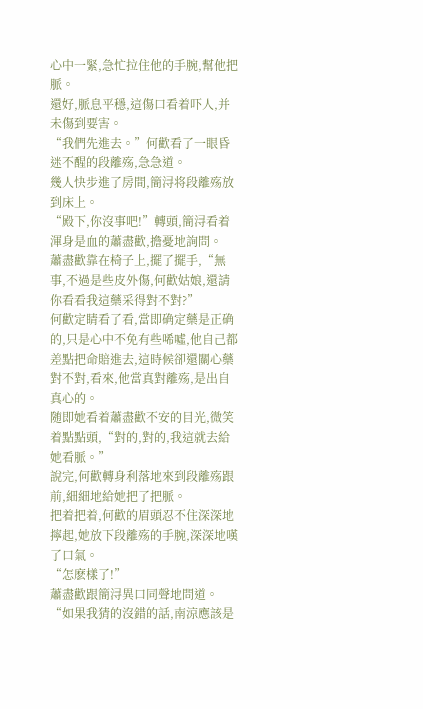心中一緊,急忙拉住他的手腕,幫他把脈。
還好,脈息平穩,這傷口看着吓人,并未傷到要害。
“我們先進去。”何歡看了一眼昏迷不醒的段離殇,急急道。
幾人快步進了房間,簡浔将段離殇放到床上。
“殿下,你沒事吧!”轉頭,簡浔看着渾身是血的蕭盡歡,擔憂地詢問。
蕭盡歡靠在椅子上,擺了擺手,“無事,不過是些皮外傷,何歡姑娘,還請你看看我這藥采得對不對?”
何歡定睛看了看,當即确定藥是正确的,只是心中不免有些唏噓,他自己都差點把命賠進去,這時候卻還關心藥對不對,看來,他當真對離殇,是出自真心的。
随即她看着蕭盡歡不安的目光,微笑着點點頭,“對的,對的,我這就去給她看脈。”
說完,何歡轉身利落地來到段離殇跟前,細細地給她把了把脈。
把着把着,何歡的眉頭忍不住深深地擰起,她放下段離殇的手腕,深深地嘆了口氣。
“怎麽樣了!”
蕭盡歡跟簡浔異口同聲地問道。
“如果我猜的沒錯的話,南涼應該是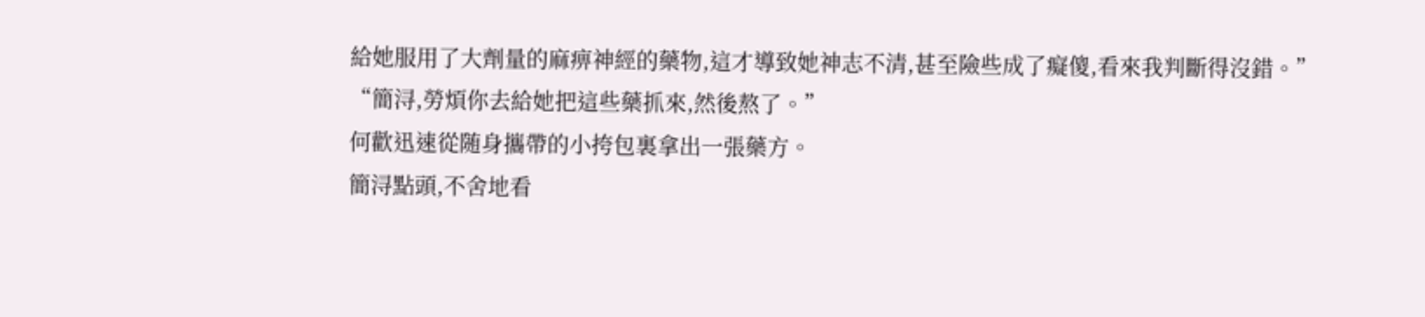給她服用了大劑量的麻痹神經的藥物,這才導致她神志不清,甚至險些成了癡傻,看來我判斷得沒錯。”
“簡浔,勞煩你去給她把這些藥抓來,然後熬了。”
何歡迅速從随身攜帶的小挎包裏拿出一張藥方。
簡浔點頭,不舍地看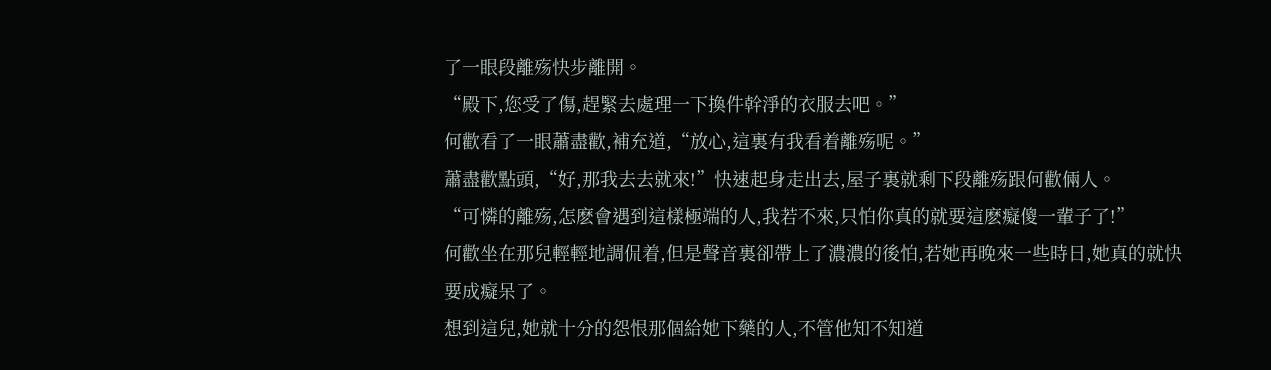了一眼段離殇快步離開。
“殿下,您受了傷,趕緊去處理一下換件幹淨的衣服去吧。”
何歡看了一眼蕭盡歡,補充道,“放心,這裏有我看着離殇呢。”
蕭盡歡點頭,“好,那我去去就來!”快速起身走出去,屋子裏就剩下段離殇跟何歡倆人。
“可憐的離殇,怎麽會遇到這樣極端的人,我若不來,只怕你真的就要這麽癡傻一輩子了!”
何歡坐在那兒輕輕地調侃着,但是聲音裏卻帶上了濃濃的後怕,若她再晚來一些時日,她真的就快要成癡呆了。
想到這兒,她就十分的怨恨那個給她下藥的人,不管他知不知道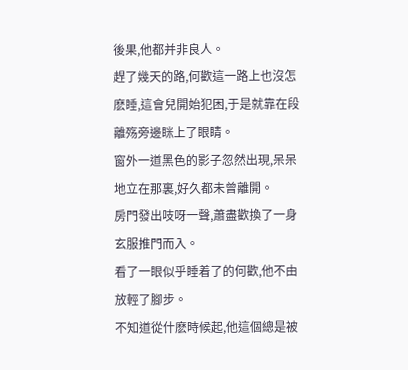後果,他都并非良人。
趕了幾天的路,何歡這一路上也沒怎麽睡,這會兒開始犯困,于是就靠在段離殇旁邊眯上了眼睛。
窗外一道黑色的影子忽然出現,呆呆地立在那裏,好久都未曾離開。
房門發出吱呀一聲,蕭盡歡換了一身玄服推門而入。
看了一眼似乎睡着了的何歡,他不由放輕了腳步。
不知道從什麽時候起,他這個總是被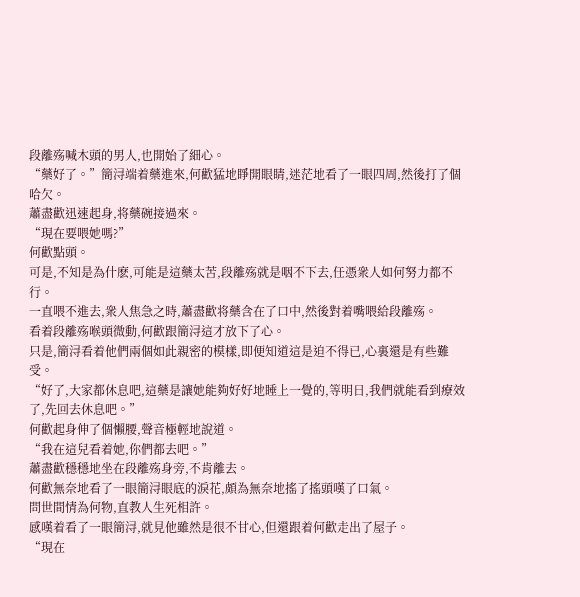段離殇喊木頭的男人,也開始了細心。
“藥好了。”簡浔端着藥進來,何歡猛地睜開眼睛,迷茫地看了一眼四周,然後打了個哈欠。
蕭盡歡迅速起身,将藥碗接過來。
“現在要喂她嗎?”
何歡點頭。
可是,不知是為什麽,可能是這藥太苦,段離殇就是咽不下去,任憑衆人如何努力都不行。
一直喂不進去,衆人焦急之時,蕭盡歡将藥含在了口中,然後對着嘴喂給段離殇。
看着段離殇喉頭微動,何歡跟簡浔這才放下了心。
只是,簡浔看着他們兩個如此親密的模樣,即便知道這是迫不得已,心裏還是有些難受。
“好了,大家都休息吧,這藥是讓她能夠好好地睡上一覺的,等明日,我們就能看到療效了,先回去休息吧。”
何歡起身伸了個懶腰,聲音極輕地說道。
“我在這兒看着她,你們都去吧。”
蕭盡歡穩穩地坐在段離殇身旁,不肯離去。
何歡無奈地看了一眼簡浔眼底的淚花,頗為無奈地搖了搖頭嘆了口氣。
問世間情為何物,直教人生死相許。
感嘆着看了一眼簡浔,就見他雖然是很不甘心,但還跟着何歡走出了屋子。
“現在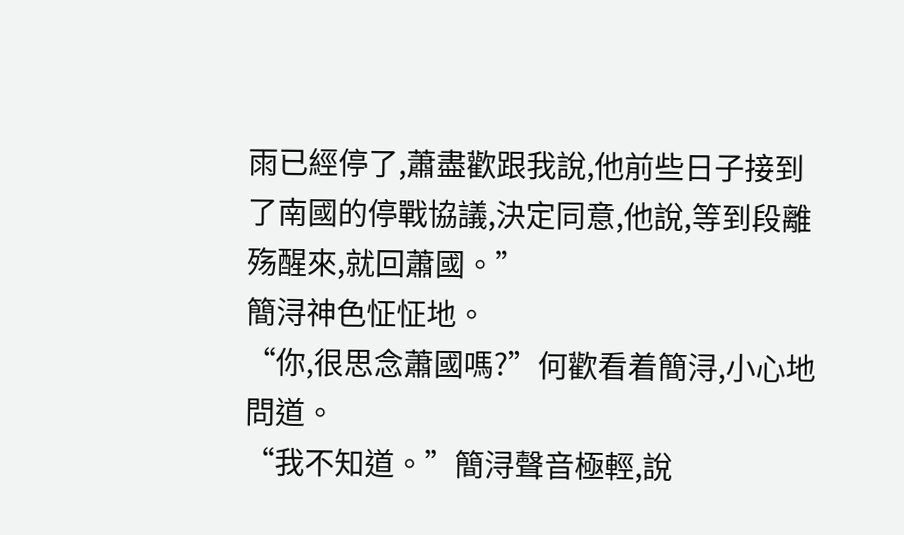雨已經停了,蕭盡歡跟我說,他前些日子接到了南國的停戰協議,決定同意,他說,等到段離殇醒來,就回蕭國。”
簡浔神色怔怔地。
“你,很思念蕭國嗎?”何歡看着簡浔,小心地問道。
“我不知道。”簡浔聲音極輕,說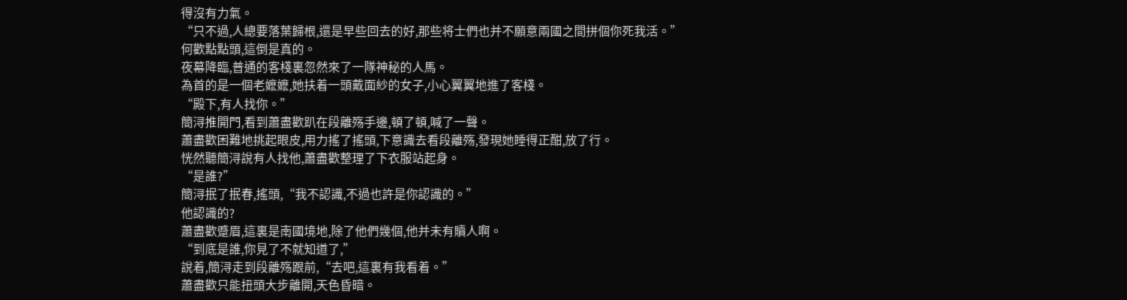得沒有力氣。
“只不過,人總要落葉歸根,還是早些回去的好,那些将士們也并不願意兩國之間拼個你死我活。”
何歡點點頭,這倒是真的。
夜幕降臨,普通的客棧裏忽然來了一隊神秘的人馬。
為首的是一個老嬷嬷,她扶着一頭戴面紗的女子,小心翼翼地進了客棧。
“殿下,有人找你。”
簡浔推開門,看到蕭盡歡趴在段離殇手邊,頓了頓,喊了一聲。
蕭盡歡困難地挑起眼皮,用力搖了搖頭,下意識去看段離殇,發現她睡得正酣,放了行。
恍然聽簡浔說有人找他,蕭盡歡整理了下衣服站起身。
“是誰?”
簡浔抿了抿春,搖頭,“我不認識,不過也許是你認識的。”
他認識的?
蕭盡歡蹙眉,這裏是南國境地,除了他們幾個,他并未有贖人啊。
“到底是誰,你見了不就知道了,”
說着,簡浔走到段離殇跟前,“去吧,這裏有我看着。”
蕭盡歡只能扭頭大步離開,天色昏暗。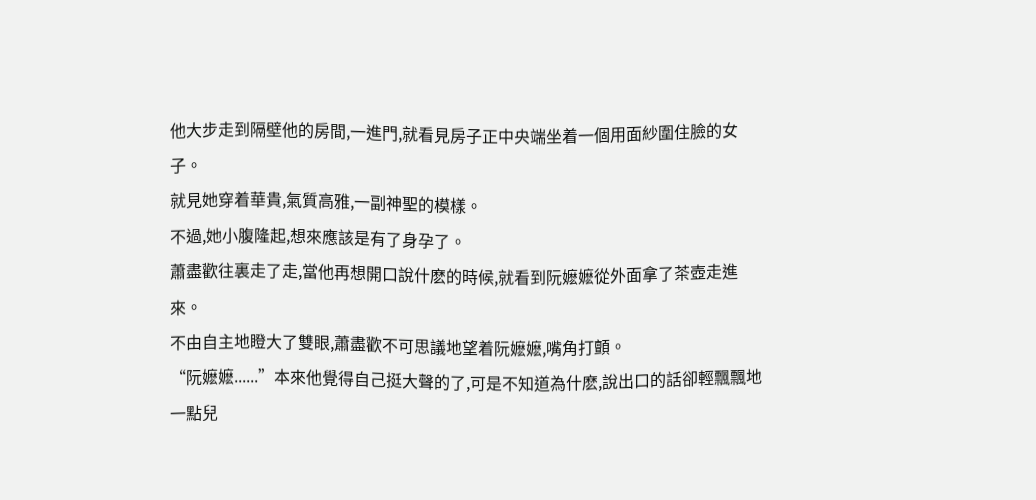他大步走到隔壁他的房間,一進門,就看見房子正中央端坐着一個用面紗圍住臉的女子。
就見她穿着華貴,氣質高雅,一副神聖的模樣。
不過,她小腹隆起,想來應該是有了身孕了。
蕭盡歡往裏走了走,當他再想開口說什麽的時候,就看到阮嬷嬷從外面拿了茶壺走進來。
不由自主地瞪大了雙眼,蕭盡歡不可思議地望着阮嬷嬷,嘴角打顫。
“阮嬷嬷......”本來他覺得自己挺大聲的了,可是不知道為什麽,說出口的話卻輕飄飄地一點兒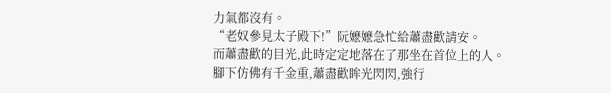力氣都沒有。
“老奴參見太子殿下!”阮嬷嬷急忙給蕭盡歡請安。
而蕭盡歡的目光,此時定定地落在了那坐在首位上的人。
腳下仿佛有千金重,蕭盡歡眸光閃閃,強行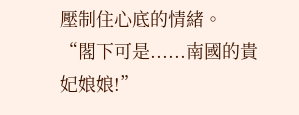壓制住心底的情緒。
“閣下可是......南國的貴妃娘娘!”